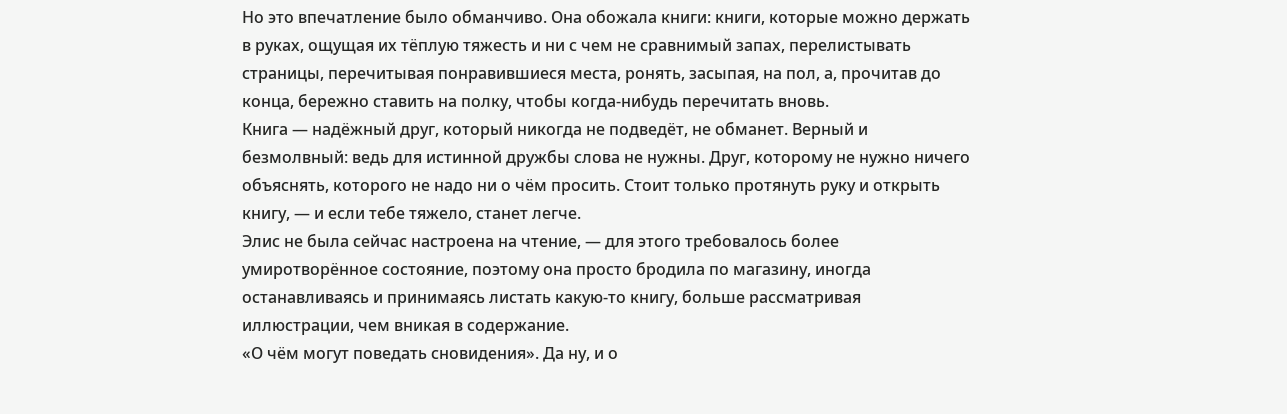Но это впечатление было обманчиво. Она обожала книги: книги, которые можно держать в руках, ощущая их тёплую тяжесть и ни с чем не сравнимый запах, перелистывать страницы, перечитывая понравившиеся места, ронять, засыпая, на пол, а, прочитав до конца, бережно ставить на полку, чтобы когда-нибудь перечитать вновь.
Книга — надёжный друг, который никогда не подведёт, не обманет. Верный и безмолвный: ведь для истинной дружбы слова не нужны. Друг, которому не нужно ничего объяснять, которого не надо ни о чём просить. Стоит только протянуть руку и открыть книгу, — и если тебе тяжело, станет легче.
Элис не была сейчас настроена на чтение, — для этого требовалось более умиротворённое состояние, поэтому она просто бродила по магазину, иногда останавливаясь и принимаясь листать какую-то книгу, больше рассматривая иллюстрации, чем вникая в содержание.
«О чём могут поведать сновидения». Да ну, и о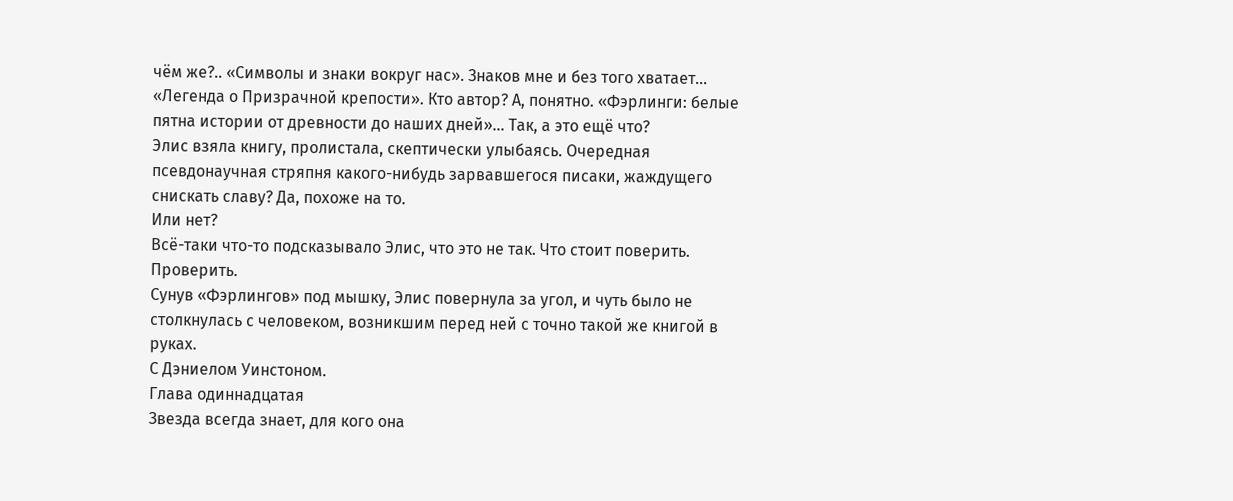чём же?.. «Символы и знаки вокруг нас». Знаков мне и без того хватает… «Легенда о Призрачной крепости». Кто автор? А, понятно. «Фэрлинги: белые пятна истории от древности до наших дней»… Так, а это ещё что?
Элис взяла книгу, пролистала, скептически улыбаясь. Очередная псевдонаучная стряпня какого-нибудь зарвавшегося писаки, жаждущего снискать славу? Да, похоже на то.
Или нет?
Всё-таки что-то подсказывало Элис, что это не так. Что стоит поверить.
Проверить.
Сунув «Фэрлингов» под мышку, Элис повернула за угол, и чуть было не столкнулась с человеком, возникшим перед ней с точно такой же книгой в руках.
С Дэниелом Уинстоном.
Глава одиннадцатая
Звезда всегда знает, для кого она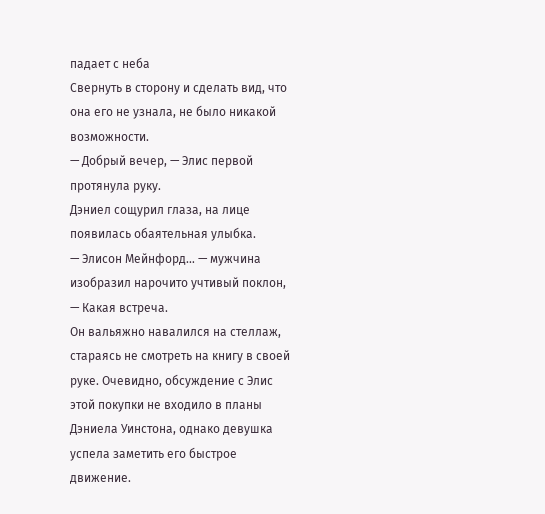падает с неба
Свернуть в сторону и сделать вид, что она его не узнала, не было никакой возможности.
— Добрый вечер, — Элис первой протянула руку.
Дэниел сощурил глаза, на лице появилась обаятельная улыбка.
— Элисон Мейнфорд… — мужчина изобразил нарочито учтивый поклон, — Какая встреча.
Он вальяжно навалился на стеллаж, стараясь не смотреть на книгу в своей руке. Очевидно, обсуждение с Элис этой покупки не входило в планы Дэниела Уинстона, однако девушка успела заметить его быстрое движение.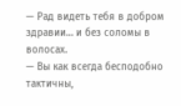— Рад видеть тебя в добром здравии… и без соломы в волосах.
— Вы как всегда бесподобно тактичны,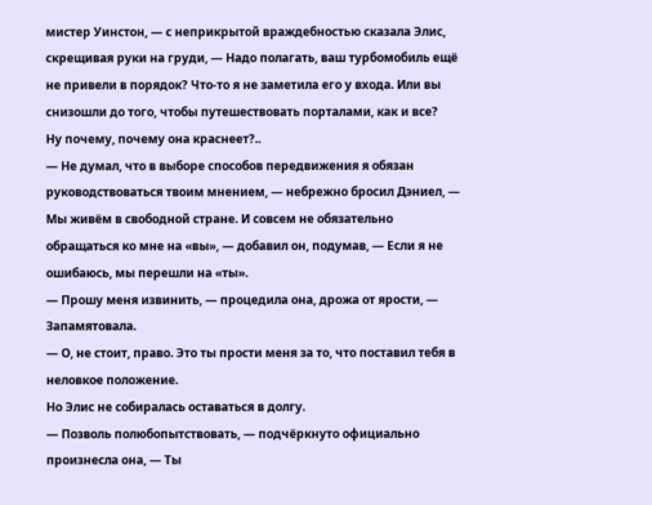мистер Уинстон, — с неприкрытой враждебностью сказала Элис, скрещивая руки на груди, — Надо полагать, ваш турбомобиль ещё не привели в порядок? Что-то я не заметила его у входа. Или вы снизошли до того, чтобы путешествовать порталами, как и все?
Ну почему, почему она краснеет?..
— Не думал, что в выборе способов передвижения я обязан руководствоваться твоим мнением, — небрежно бросил Дэниел, — Мы живём в свободной стране. И совсем не обязательно обращаться ко мне на «вы», — добавил он, подумав, — Если я не ошибаюсь, мы перешли на «ты».
— Прошу меня извинить, — процедила она, дрожа от ярости, — Запамятовала.
— О, не стоит, право. Это ты прости меня за то, что поставил тебя в неловкое положение.
Но Элис не собиралась оставаться в долгу.
— Позволь полюбопытствовать, — подчёркнуто официально произнесла она, — Ты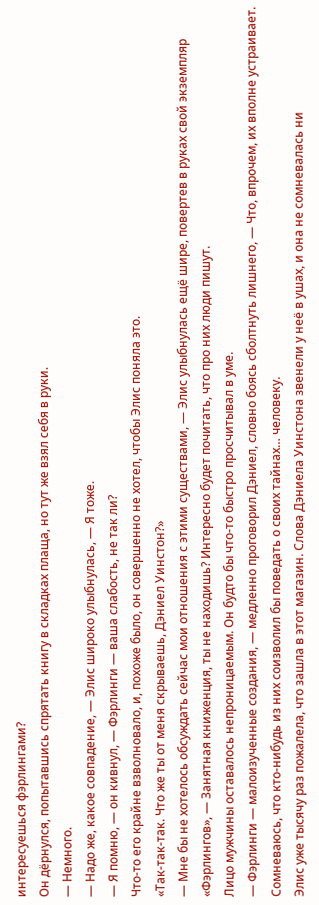интересуешься фэрлингами?
Он дёрнулся, попытавшись спрятать книгу в складках плаща, но тут же взял себя в руки.
— Немного.
— Надо же, какое совпадение, — Элис широко улыбнулась, — Я тоже.
— Я помню, — он кивнул, — Фэрлинги — ваша слабость, не так ли?
Что-то его крайне взволновало, и, похоже было, он совершенно не хотел, чтобы Элис поняла это.
«Так-так-так. Что же ты от меня скрываешь, Дэниел Уинстон?»
— Мне бы не хотелось обсуждать сейчас мои отношения с этими существами, — Элис улыбнулась ещё шире, повертев в руках свой экземпляр «Фэрлингов», — Занятная книженция, ты не находишь? Интересно будет почитать, что про них люди пишут.
Лицо мужчины оставалось непроницаемым. Он будто бы что-то быстро просчитывал в уме.
— Фэрлинги — малоизученные создания, — медленно проговорил Дэниел, словно боясь сболтнуть лишнего, — Что, впрочем, их вполне устраивает. Сомневаюсь, что кто-нибудь из них соизволил бы поведать о своих тайнах… человеку.
Элис уже тысячу раз пожалела, что зашла в этот магазин. Слова Дэниела Уинстона звенели у неё в ушах, и она не сомневалась ни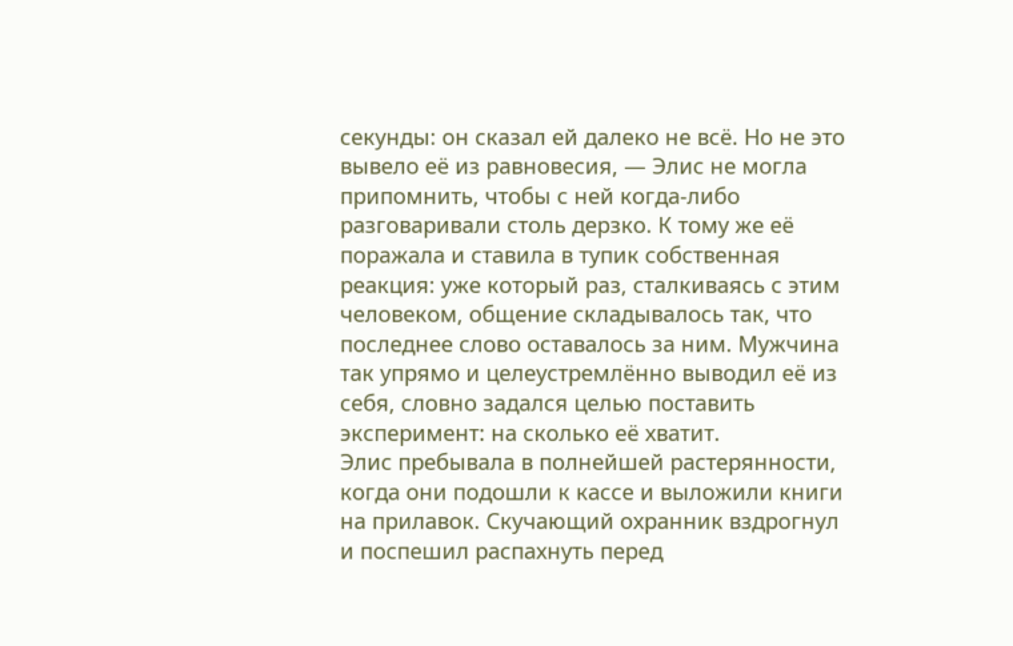секунды: он сказал ей далеко не всё. Но не это вывело её из равновесия, — Элис не могла припомнить, чтобы с ней когда-либо разговаривали столь дерзко. К тому же её поражала и ставила в тупик собственная реакция: уже который раз, сталкиваясь с этим человеком, общение складывалось так, что последнее слово оставалось за ним. Мужчина так упрямо и целеустремлённо выводил её из себя, словно задался целью поставить эксперимент: на сколько её хватит.
Элис пребывала в полнейшей растерянности, когда они подошли к кассе и выложили книги на прилавок. Скучающий охранник вздрогнул и поспешил распахнуть перед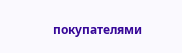покупателями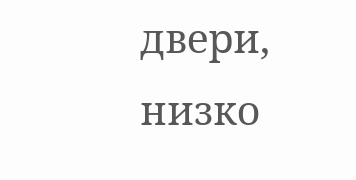двери, низко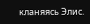кланяясь Элис.